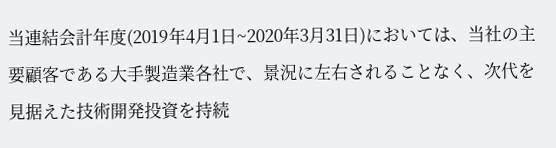当連結会計年度(2019年4月1日~2020年3月31日)においては、当社の主要顧客である大手製造業各社で、景況に左右されることなく、次代を見据えた技術開発投資を持続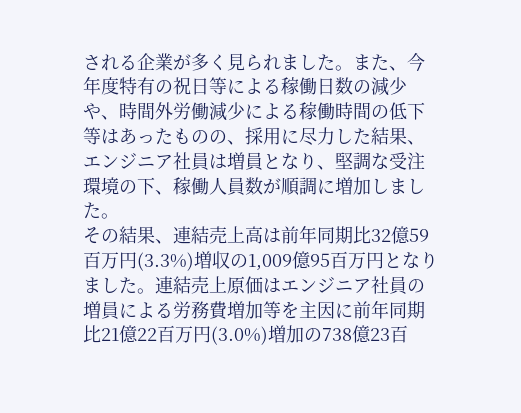される企業が多く見られました。また、今年度特有の祝日等による稼働日数の減少や、時間外労働減少による稼働時間の低下等はあったものの、採用に尽力した結果、エンジニア社員は増員となり、堅調な受注環境の下、稼働人員数が順調に増加しました。
その結果、連結売上高は前年同期比32億59百万円(3.3%)増収の1,009億95百万円となりました。連結売上原価はエンジニア社員の増員による労務費増加等を主因に前年同期比21億22百万円(3.0%)増加の738億23百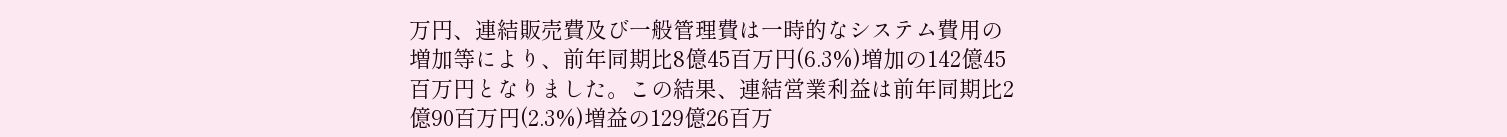万円、連結販売費及び一般管理費は一時的なシステム費用の増加等により、前年同期比8億45百万円(6.3%)増加の142億45百万円となりました。この結果、連結営業利益は前年同期比2億90百万円(2.3%)増益の129億26百万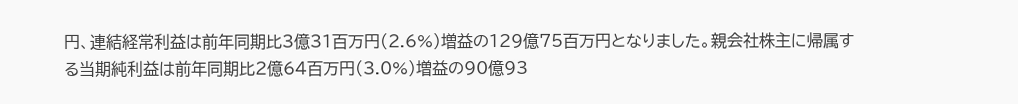円、連結経常利益は前年同期比3億31百万円(2.6%)増益の129億75百万円となりました。親会社株主に帰属する当期純利益は前年同期比2億64百万円(3.0%)増益の90億93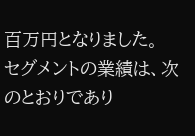百万円となりました。
セグメントの業績は、次のとおりであり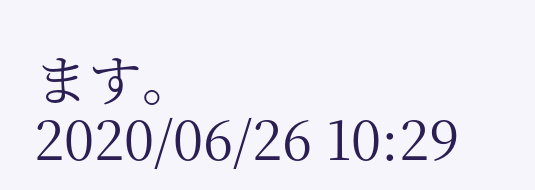ます。
2020/06/26 10:29